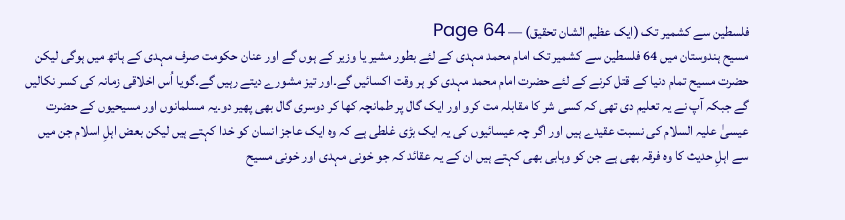فلسطین سے کشمیر تک (ایک عظیم الشان تحقیق) — Page 64
مسیح ہندوستان میں 64 فلسطین سے کشمیر تک امام محمد مہدی کے لئے بطور مشیر یا وزیر کے ہوں گے اور عنان حکومت صرف مہدی کے ہاتھ میں ہوگی لیکن حضرت مسیح تمام دنیا کے قتل کرنے کے لئے حضرت امام محمد مہدی کو ہر وقت اکسائیں گے۔اور تیز مشورے دیتے رہیں گے۔گویا اُس اخلاقی زمانہ کی کسر نکالیں گے جبکہ آپ نے یہ تعلیم دی تھی کہ کسی شر کا مقابلہ مت کرو اور ایک گال پر طمانچہ کھا کر دوسری گال بھی پھیر دو۔یہ مسلمانوں اور مسیحیوں کے حضرت عیسیٰ علیہ السلام کی نسبت عقیدے ہیں اور اگر چہ عیسائیوں کی یہ ایک بڑی غلطی ہے کہ وہ ایک عاجز انسان کو خدا کہتے ہیں لیکن بعض اہلِ اسلام جن میں سے اہلِ حدیث کا وہ فرقہ بھی ہے جن کو وہابی بھی کہتے ہیں ان کے یہ عقائد کہ جو خونی مہدی اور خونی مسیح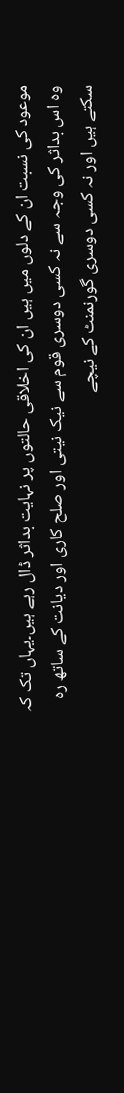موعود کی نسبت ان کے دلوں میں ہیں ان کی اخلاقی حالتوں پر نہایت بداثر ڈال رہے ہیں۔یہاں تک کہ وہ اس بداثر کی وجہ سے نہ کسی دوسری قوم سے نیک نیتی اور صلح کاری اور دیانت کے ساتھ رہ سکتے ہیں اور نہ کسی دوسری گورنمنٹ کے نیچے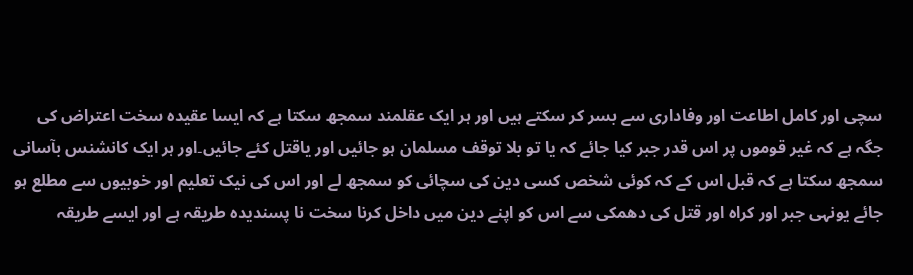سچی اور کامل اطاعت اور وفاداری سے بسر کر سکتے ہیں اور ہر ایک عقلمند سمجھ سکتا ہے کہ ایسا عقیدہ سخت اعتراض کی جگہ ہے کہ غیر قوموں پر اس قدر جبر کیا جائے کہ یا تو بلا توقف مسلمان ہو جائیں اور یاقتل کئے جائیں۔اور ہر ایک کانشنس بآسانی سمجھ سکتا ہے کہ قبل اس کے کہ کوئی شخص کسی دین کی سچائی کو سمجھ لے اور اس کی نیک تعلیم اور خوبیوں سے مطلع ہو جائے یونہی جبر اور کراہ اور قتل کی دھمکی سے اس کو اپنے دین میں داخل کرنا سخت نا پسندیدہ طریقہ ہے اور ایسے طریقہ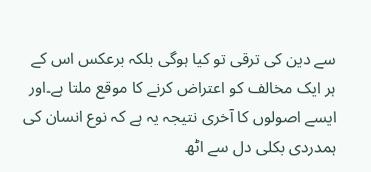سے دین کی ترقی تو کیا ہوگی بلکہ برعکس اس کے ہر ایک مخالف کو اعتراض کرنے کا موقع ملتا ہے۔اور ایسے اصولوں کا آخری نتیجہ یہ ہے کہ نوع انسان کی ہمدردی بکلی دل سے اٹھ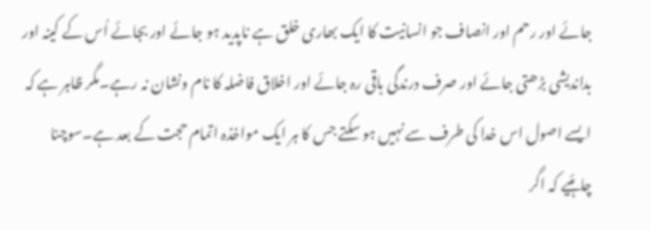جائے اور رحم اور انصاف جو انسانیت کا ایک بھاری خلق ہے ناپدید ہو جائے اور بجائے اُس کے کینہ اور بداندیشی بڑھتی جائے اور صرف درندگی باقی رہ جائے اور اخلاق فاضلہ کا نام ونشان نہ رہے۔مگر ظاہر ہے کہ ایسے اصول اس خدا کی طرف سے نہیں ہو سکتے جس کا ہر ایک مواخذہ اتمام حجت کے بعد ہے۔سوچنا چاہئیے کہ اگر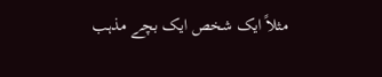مثلاً ایک شخص ایک بچے مذہب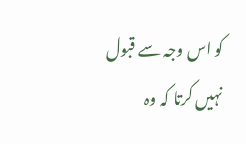کو اس وجہ سے قبول نہیں کرتا کہ وہ